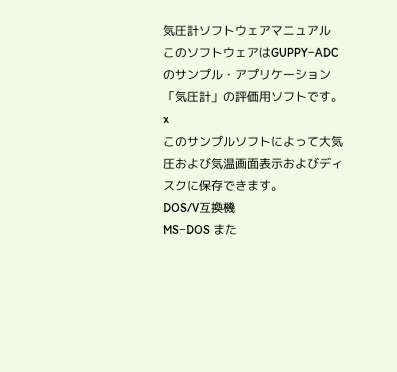気圧計ソフトウェアマニュアル
このソフトウェアはGUPPY−ADCのサンプル・アプリケーション「気圧計」の評価用ソフトです。x
このサンプルソフトによって大気圧および気温画面表示およびディスクに保存できます。
DOS/V互換機
MS−DOS また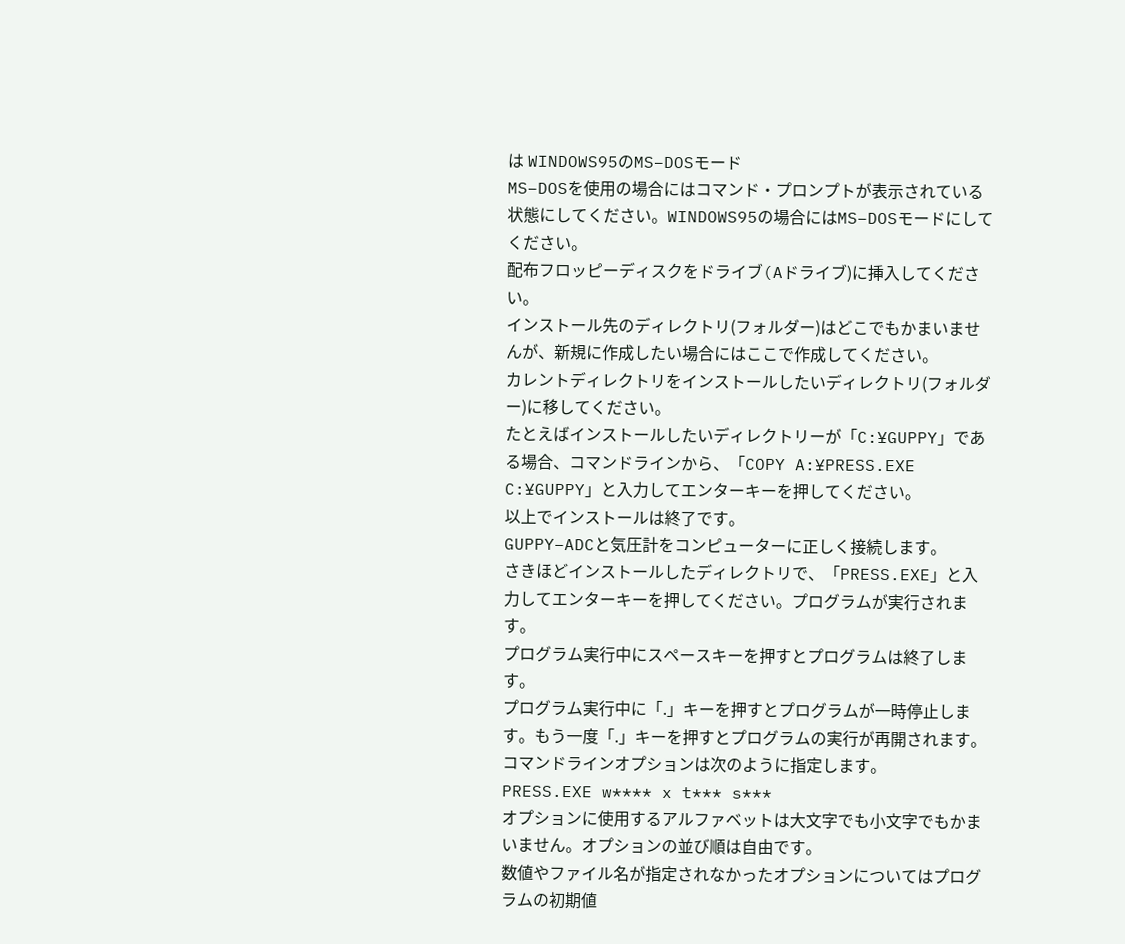は WINDOWS95のMS−DOSモード
MS−DOSを使用の場合にはコマンド・プロンプトが表示されている状態にしてください。WINDOWS95の場合にはMS−DOSモードにしてください。
配布フロッピーディスクをドライブ(Aドライブ)に挿入してください。
インストール先のディレクトリ(フォルダー)はどこでもかまいませんが、新規に作成したい場合にはここで作成してください。
カレントディレクトリをインストールしたいディレクトリ(フォルダー)に移してください。
たとえばインストールしたいディレクトリーが「C:¥GUPPY」である場合、コマンドラインから、「COPY A:¥PRESS.EXE C:¥GUPPY」と入力してエンターキーを押してください。
以上でインストールは終了です。
GUPPY−ADCと気圧計をコンピューターに正しく接続します。
さきほどインストールしたディレクトリで、「PRESS.EXE」と入力してエンターキーを押してください。プログラムが実行されます。
プログラム実行中にスペースキーを押すとプログラムは終了します。
プログラム実行中に「.」キーを押すとプログラムが一時停止します。もう一度「.」キーを押すとプログラムの実行が再開されます。
コマンドラインオプションは次のように指定します。
PRESS.EXE w**** x t*** s***
オプションに使用するアルファベットは大文字でも小文字でもかまいません。オプションの並び順は自由です。
数値やファイル名が指定されなかったオプションについてはプログラムの初期値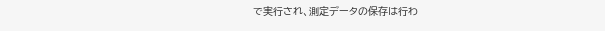で実行され、測定データの保存は行わ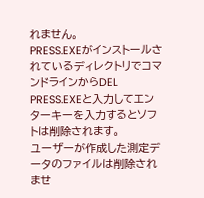れません。
PRESS.EXEがインストールされているディレクトリでコマンドラインからDEL PRESS.EXEと入力してエンターキーを入力するとソフトは削除されます。
ユーザーが作成した測定データのファイルは削除されませ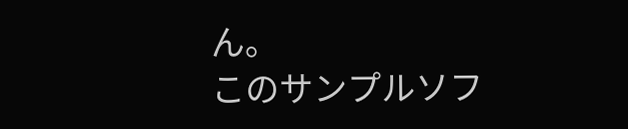ん。
このサンプルソフ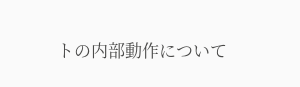トの内部動作について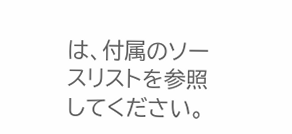は、付属のソースリストを参照してください。